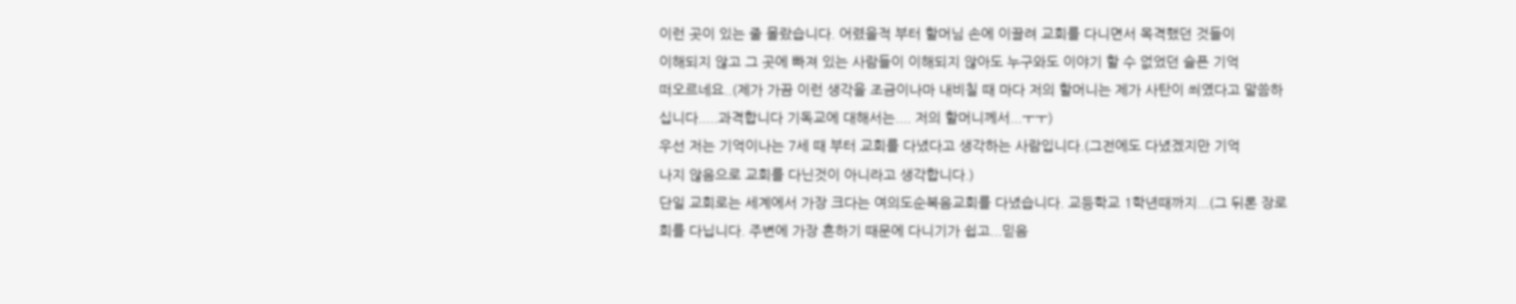이런 곳이 있는 줄 몰랐습니다. 어렸을적 부터 할머님 손에 이끌려 교회를 다니면서 목격했던 것들이
이해되지 않고 그 곳에 빠져 있는 사람들이 이해되지 않아도 누구와도 이야기 할 수 없었던 슬픈 기억
떠오르네요..(제가 가끔 이런 생각을 조금이나마 내비칠 때 마다 저의 할머니는 제가 사탄이 씌였다고 말씀하십니다.....과격합니다 기독교에 대해서는.... 저의 할머니께서...ㅜㅜ)
우선 저는 기억이나는 7세 때 부터 교회를 다녔다고 생각하는 사람입니다.(그전에도 다녔겠지만 기억
나지 않음으로 교회를 다닌것이 아니라고 생각합니다.)
단일 교회로는 세계에서 가장 크다는 여의도순복음교회를 다녔습니다. 교등학교 1학년때까지...(그 뒤론 장로회를 다닙니다. 주변에 가장 흔하기 때문에 다니기가 쉽고...믿음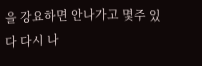을 강요하면 안나가고 몇주 있다 다시 나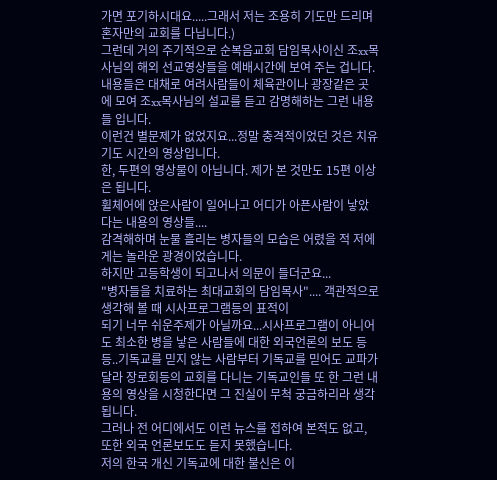가면 포기하시대요.....그래서 저는 조용히 기도만 드리며 혼자만의 교회를 다닙니다.)
그런데 거의 주기적으로 순복음교회 담임목사이신 조xx목사님의 해외 선교영상들을 예배시간에 보여 주는 겁니다.
내용들은 대채로 여려사람들이 체육관이나 광장같은 곳에 모여 조xx목사님의 설교를 듣고 감명해하는 그런 내용들 입니다.
이런건 별문제가 없었지요...정말 충격적이었던 것은 치유기도 시간의 영상입니다.
한, 두편의 영상물이 아닙니다. 제가 본 것만도 15편 이상은 됩니다.
휠체어에 앉은사람이 일어나고 어디가 아픈사람이 낳았다는 내용의 영상들....
감격해하며 눈물 흘리는 병자들의 모습은 어렸을 적 저에게는 놀라운 광경이었습니다.
하지만 고등학생이 되고나서 의문이 들더군요...
"병자들을 치료하는 최대교회의 담임목사".... 객관적으로 생각해 볼 때 시사프로그램등의 표적이
되기 너무 쉬운주제가 아닐까요...시사프로그램이 아니어도 최소한 병을 낳은 사람들에 대한 외국언론의 보도 등등..기독교를 믿지 않는 사람부터 기독교를 믿어도 교파가 달라 장로회등의 교회를 다니는 기독교인들 또 한 그런 내용의 영상을 시청한다면 그 진실이 무척 궁금하리라 생각됩니다.
그러나 전 어디에서도 이런 뉴스를 접하여 본적도 없고, 또한 외국 언론보도도 듣지 못했습니다.
저의 한국 개신 기독교에 대한 불신은 이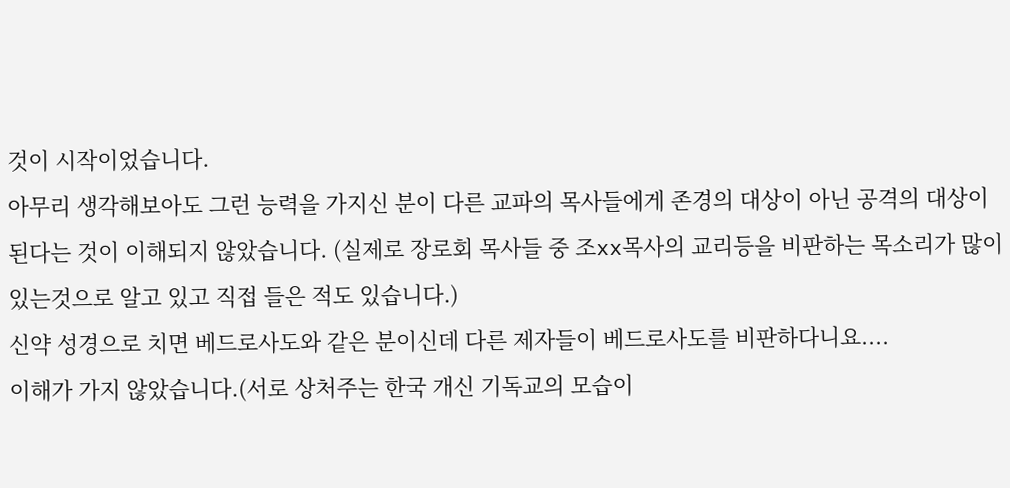것이 시작이었습니다.
아무리 생각해보아도 그런 능력을 가지신 분이 다른 교파의 목사들에게 존경의 대상이 아닌 공격의 대상이 된다는 것이 이해되지 않았습니다. (실제로 장로회 목사들 중 조xx목사의 교리등을 비판하는 목소리가 많이 있는것으로 알고 있고 직접 들은 적도 있습니다.)
신약 성경으로 치면 베드로사도와 같은 분이신데 다른 제자들이 베드로사도를 비판하다니요....
이해가 가지 않았습니다.(서로 상처주는 한국 개신 기독교의 모습이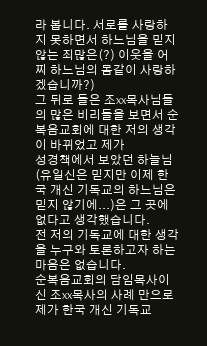라 봅니다. 서로를 사랑하지 못하면서 하느님을 믿지 않는 죄많은(?) 이웃을 어찌 하느님의 몸같이 사랑하겠습니까?)
그 뒤로 들은 조xx목사님들의 많은 비리들을 보면서 순복음교회에 대한 저의 생각이 바뀌었고 제가
성경책에서 보았던 하늘님(유일신은 믿지만 이제 한국 개신 기독교의 하느님은 믿지 않기에...)은 그 곳에 없다고 생각했습니다.
전 저의 기독교에 대한 생각을 누구와 토론하고자 하는 마음은 없습니다.
순복음교회의 담임목사이신 조xx목사의 사례 만으로 제가 한국 개신 기독교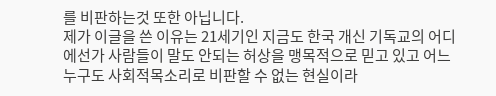를 비판하는것 또한 아닙니다.
제가 이글을 쓴 이유는 21세기인 지금도 한국 개신 기독교의 어디에선가 사람들이 말도 안되는 허상을 맹목적으로 믿고 있고 어느 누구도 사회적목소리로 비판할 수 없는 현실이라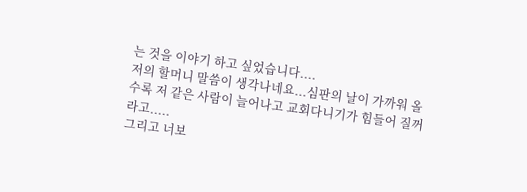는 것을 이야기 하고 싶었습니다....
저의 할머니 말씀이 생각나네요...심판의 날이 가까워 올 수록 저 같은 사람이 늘어나고 교회다니기가 힘들어 질꺼라고.....
그리고 너보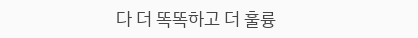다 더 똑똑하고 더 훌륭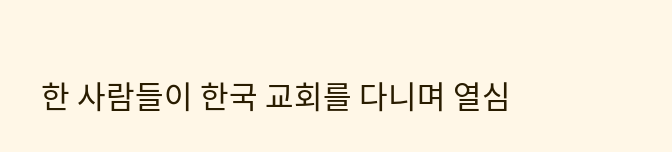한 사람들이 한국 교회를 다니며 열심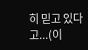히 믿고 있다고...(이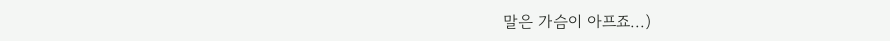말은 가슴이 아프죠...)